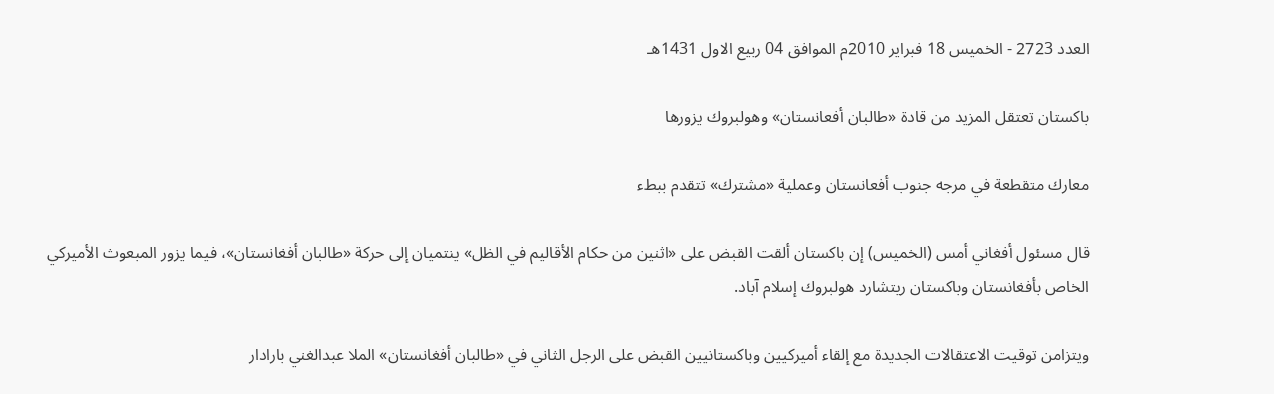العدد 2723 - الخميس 18 فبراير 2010م الموافق 04 ربيع الاول 1431هـ

باكستان تعتقل المزيد من قادة «طالبان أفعانستان» وهولبروك يزورها

معارك متقطعة في مرجه جنوب أفعانستان وعملية «مشترك» تتقدم ببطء

قال مسئول أفغاني أمس (الخميس) إن باكستان ألقت القبض على «اثنين من حكام الأقاليم في الظل» ينتميان إلى حركة «طالبان أفغانستان»، فيما يزور المبعوث الأميركي الخاص بأفغانستان وباكستان ريتشارد هولبروك إسلام آباد.

ويتزامن توقيت الاعتقالات الجديدة مع إلقاء أميركيين وباكستانيين القبض على الرجل الثاني في «طالبان أفغانستان» الملا عبدالغني بارادار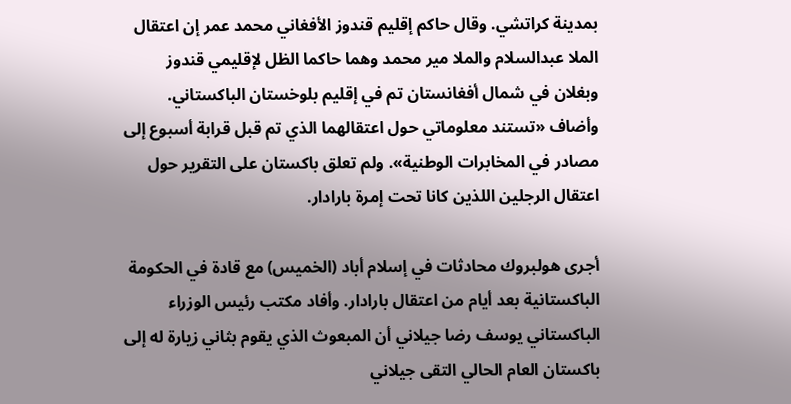بمدينة كراتشي. وقال حاكم إقليم قندوز الأفغاني محمد عمر إن اعتقال الملا عبدالسلام والملا مير محمد وهما حاكما الظل لإقليمي قندوز وبغلان في شمال أفغانستان تم في إقليم بلوخستان الباكستاني. وأضاف «تستند معلوماتي حول اعتقالهما الذي تم قبل قرابة أسبوع إلى مصادر في المخابرات الوطنية». ولم تعلق باكستان على التقرير حول اعتقال الرجلين اللذين كانا تحت إمرة بارادار.

أجرى هولبروك محادثات في إسلام أباد (الخميس) مع قادة في الحكومة الباكستانية بعد أيام من اعتقال بارادار. وأفاد مكتب رئيس الوزراء الباكستاني يوسف رضا جيلاني أن المبعوث الذي يقوم بثاني زيارة له إلى باكستان العام الحالي التقى جيلاني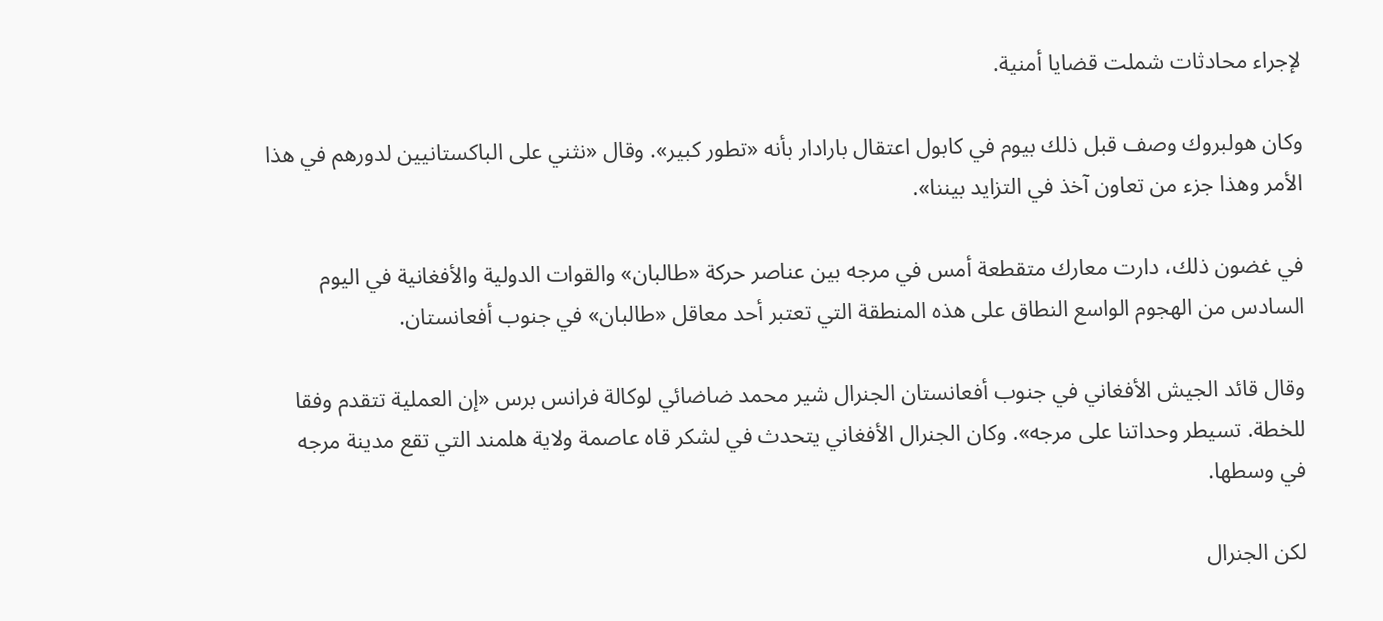لإجراء محادثات شملت قضايا أمنية.

وكان هولبروك وصف قبل ذلك بيوم في كابول اعتقال بارادار بأنه «تطور كبير». وقال «نثني على الباكستانيين لدورهم في هذا الأمر وهذا جزء من تعاون آخذ في التزايد بيننا».

في غضون ذلك، دارت معارك متقطعة أمس في مرجه بين عناصر حركة «طالبان» والقوات الدولية والأفغانية في اليوم السادس من الهجوم الواسع النطاق على هذه المنطقة التي تعتبر أحد معاقل «طالبان» في جنوب أفعانستان.

وقال قائد الجيش الأفغاني في جنوب أفعانستان الجنرال شير محمد ضاضائي لوكالة فرانس برس «إن العملية تتقدم وفقا للخطة. تسيطر وحداتنا على مرجه». وكان الجنرال الأفغاني يتحدث في لشكر قاه عاصمة ولاية هلمند التي تقع مدينة مرجه في وسطها.

لكن الجنرال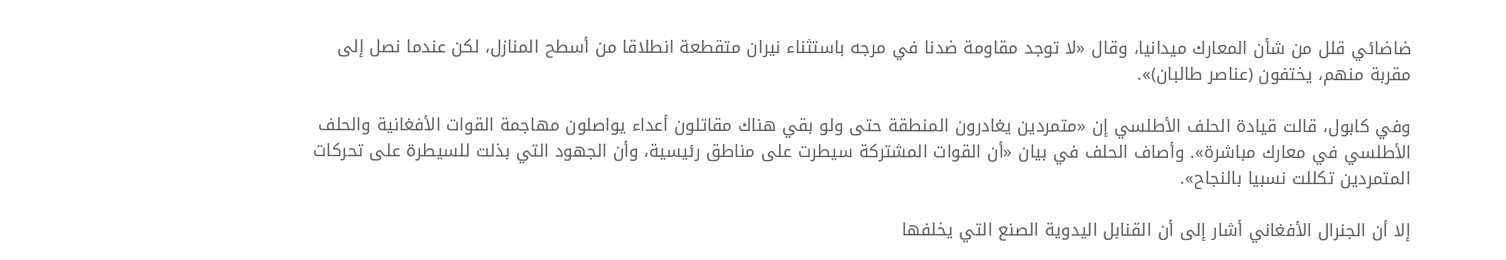ضاضائي قلل من شأن المعارك ميدانيا، وقال «لا توجد مقاومة ضدنا في مرجه باستثناء نيران متقطعة انطلاقا من أسطح المنازل، لكن عندما نصل إلى مقربة منهم، يختفون (عناصر طالبان)».

وفي كابول، قالت قيادة الحلف الأطلسي إن «متمردين يغادرون المنطقة حتى ولو بقي هناك مقاتلون أعداء يواصلون مهاجمة القوات الأفغانية والحلف الأطلسي في معارك مباشرة». وأصاف الحلف في بيان «أن القوات المشتركة سيطرت على مناطق رئيسية، وأن الجهود التي بذلت للسيطرة على تحركات المتمردين تكللت نسبيا بالنجاح».

إلا أن الجنرال الأفغاني أشار إلى أن القنابل اليدوية الصنع التي يخلفها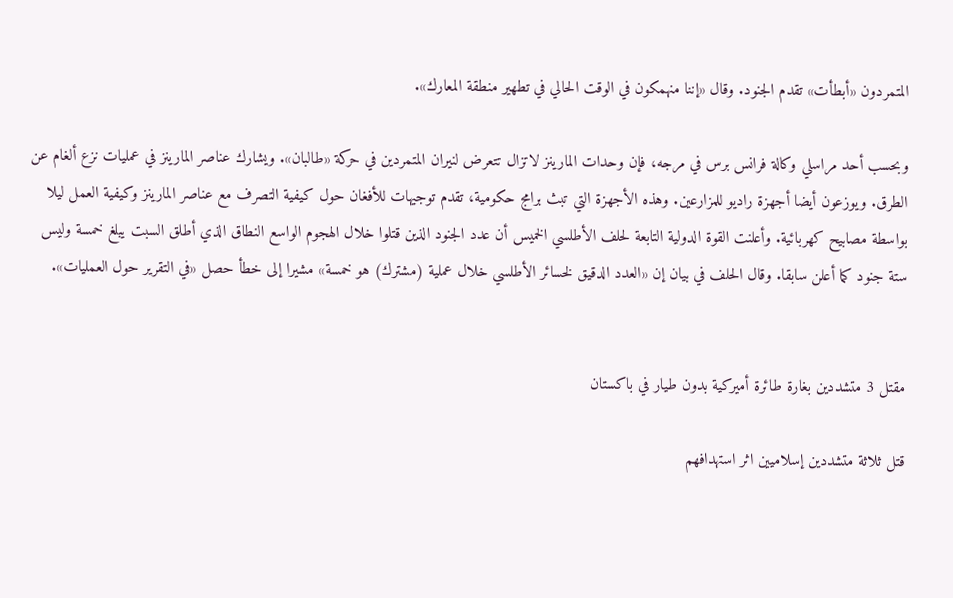المتمردون «أبطأت» تقدم الجنود. وقال «إننا منهمكون في الوقت الحالي في تطهير منطقة المعارك».

وبحسب أحد مراسلي وكالة فرانس برس في مرجه، فإن وحدات المارينز لاتزال تتعرض لنيران المتمردين في حركة «طالبان». ويشارك عناصر المارينز في عمليات نزع ألغام عن الطرق. ويوزعون أيضا أجهزة راديو للمزارعين. وهذه الأجهزة التي تبث برامج حكومية، تقدم توجيهات للأفغان حول كيفية التصرف مع عناصر المارينز وكيفية العمل ليلا بواسطة مصابيح كهربائية. وأعلنت القوة الدولية التابعة لحلف الأطلسي الخميس أن عدد الجنود الذين قتلوا خلال الهجوم الواسع النطاق الذي أطلق السبت يبلغ خمسة وليس ستة جنود كما أعلن سابقا. وقال الحلف في بيان إن «العدد الدقيق لخسائر الأطلسي خلال عملية (مشترك) هو خمسة» مشيرا إلى خطأ حصل «في التقرير حول العمليات».


مقتل 3 متشددين بغارة طائرة أميركية بدون طيار في باكستان

قتل ثلاثة متشددين إسلاميين اثر استهدافهم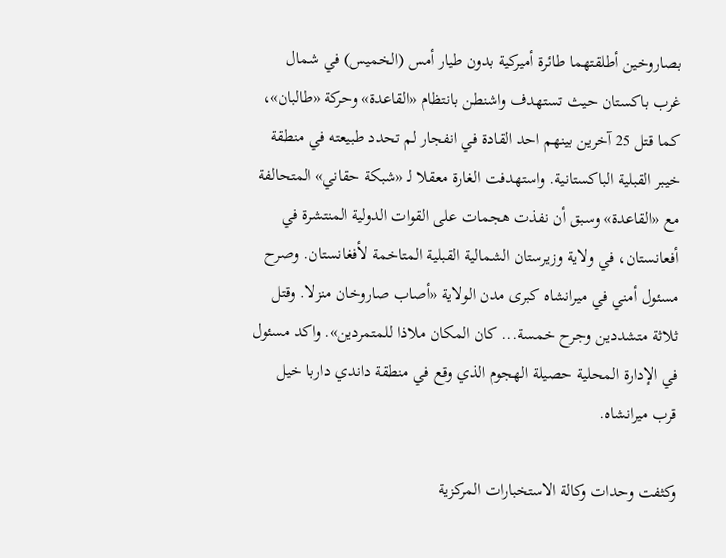بصاروخين أطلقتهما طائرة أميركية بدون طيار أمس (الخميس) في شمال غرب باكستان حيث تستهدف واشنطن بانتظام «القاعدة» وحركة «طالبان»، كما قتل 25 آخرين بينهم احد القادة في انفجار لم تحدد طبيعته في منطقة خيبر القبلية الباكستانية. واستهدفت الغارة معقلا لـ «شبكة حقاني» المتحالفة مع «القاعدة» وسبق أن نفذت هجمات على القوات الدولية المنتشرة في أفعانستان، في ولاية وزيرستان الشمالية القبلية المتاخمة لأفغانستان. وصرح مسئول أمني في ميرانشاه كبرى مدن الولاية «أصاب صاروخان منزلا. وقتل ثلاثة متشددين وجرح خمسة... كان المكان ملاذا للمتمردين». واكد مسئول في الإدارة المحلية حصيلة الهجوم الذي وقع في منطقة داندي داربا خيل قرب ميرانشاه.

وكثفت وحدات وكالة الاستخبارات المركزية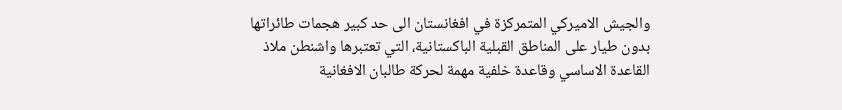والجيش الاميركي المتمركزة في افغانستان الى حد كبير هجمات طائراتها بدون طيار على المناطق القبلية الباكستانية، التي تعتبرها واشنطن ملاذ القاعدة الاساسي وقاعدة خلفية مهمة لحركة طالبان الافغانية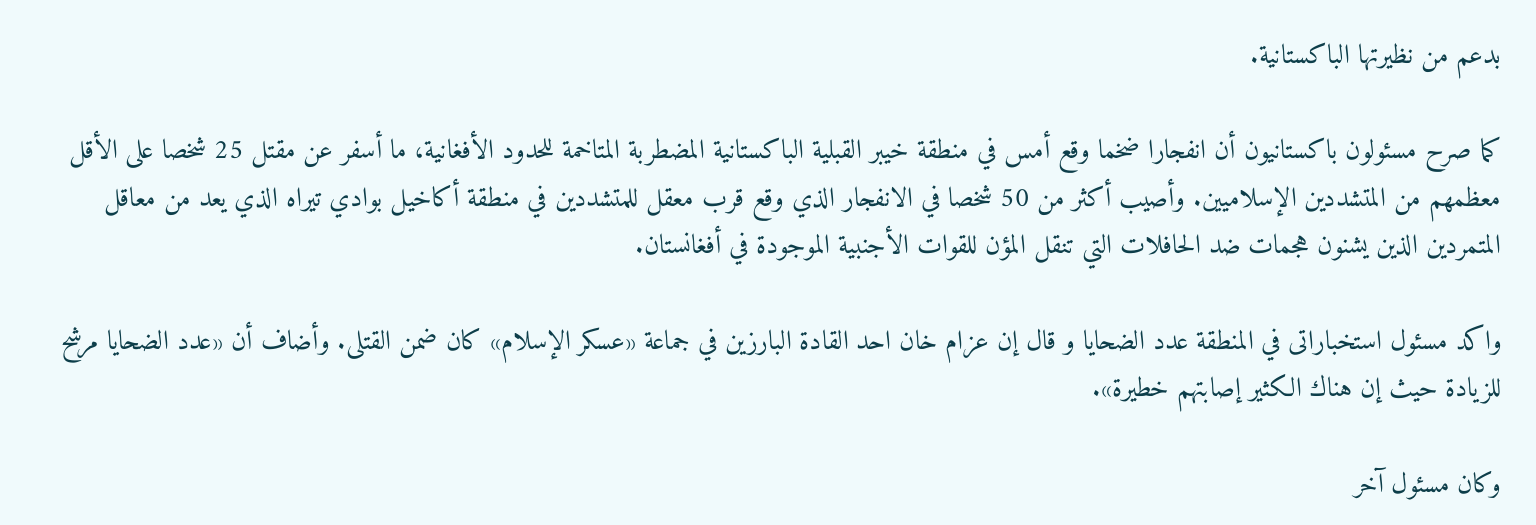بدعم من نظيرتها الباكستانية.

كما صرح مسئولون باكستانيون أن انفجارا ضخما وقع أمس في منطقة خيبر القبلية الباكستانية المضطربة المتاخمة للحدود الأفغانية، ما أسفر عن مقتل 25 شخصا على الأقل معظمهم من المتشددين الإسلاميين. وأصيب أكثر من 50 شخصا في الانفجار الذي وقع قرب معقل للمتشددين في منطقة أكاخيل بوادي تيراه الذي يعد من معاقل المتمردين الذين يشنون هجمات ضد الحافلات التي تنقل المؤن للقوات الأجنبية الموجودة في أفغانستان.

واكد مسئول استخباراتى في المنطقة عدد الضحايا و قال إن عزام خان احد القادة البارزين في جماعة «عسكر الإسلام» كان ضمن القتلى. وأضاف أن «عدد الضحايا مرشح للزيادة حيث إن هناك الكثير إصابتهم خطيرة».

وكان مسئول آخر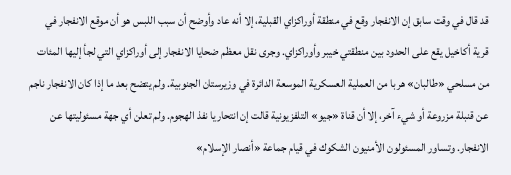قد قال في وقت سابق إن الانفجار وقع في منطقة أوراكزاي القبلية، إلا أنه عاد وأوضح أن سبب اللبس هو أن موقع الانفجار في قرية أكاخيل يقع على الحدود بين منطقتي خيبر وأوراكزاي. وجرى نقل معظم ضحايا الانفجار إلى أوراكزاي التي لجأ إليها المئات من مسلحي «طالبان» هربا من العملية العسكرية الموسعة الدائرة في وزيرستان الجنوبية. ولم يتضح بعد ما إذا كان الانفجار ناجم عن قنبلة مزروعة أو شيء آخر، إلا أن قناة «جيو» التلفزيونية قالت إن انتحاريا نفذ الهجوم. ولم تعلن أي جهة مسئوليتها عن الانفجار. وتساور المسئولون الأمنيون الشكوك في قيام جماعة «أنصار الإسلام»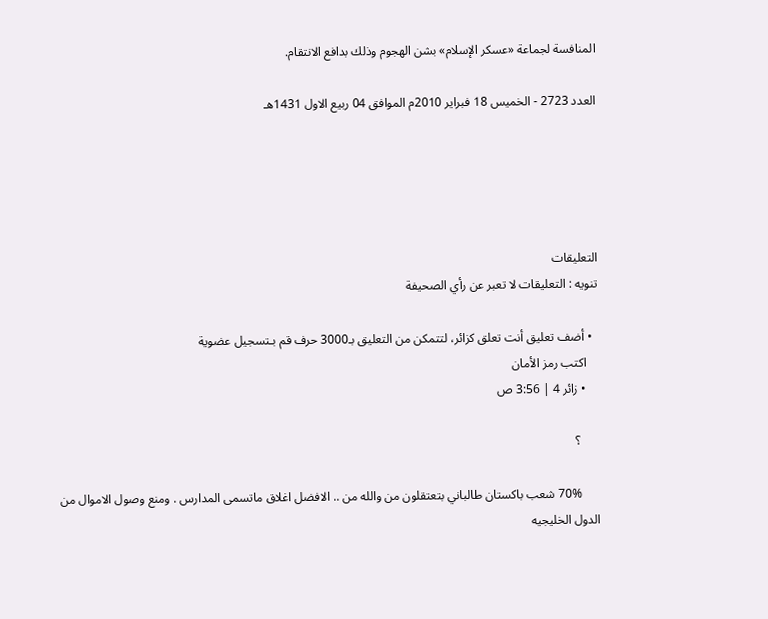المنافسة لجماعة «عسكر الإسلام» بشن الهجوم وذلك بدافع الانتقام.

العدد 2723 - الخميس 18 فبراير 2010م الموافق 04 ربيع الاول 1431هـ





التعليقات
تنويه : التعليقات لا تعبر عن رأي الصحيفة

  • أضف تعليق أنت تعلق كزائر، لتتمكن من التعليق بـ3000 حرف قم بـتسجيل عضوية
    اكتب رمز الأمان
    • زائر 4 | 3:56 ص

      ؟

      70% شعب باكستان طالباني بتعتقلون من والله من .. الافضل اغلاق ماتسمى المدارس . ومنع وصول الاموال من الدول الخليجيه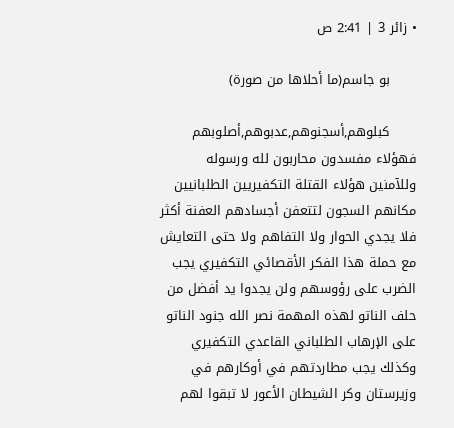• زائر 3 | 2:41 ص

      بو جاسم(ما أحلاها من صورة)

      كبلوهم,أسجنوهم,عدبوهم,أصلوبهم فهؤلاء مفسدون محاربون لله ورسوله وللآمنين هؤلاء القتلة التكفيريين الطلبانيين مكانهم السجون لتتعفن أجسادهم العفنة أكثر فلا يجدي الحوار ولا التفاهم ولا حتى التعايش مع حملة هذا الفكر الأقصائي التكفيري يجب الضرب على رؤوسهم ولن يجدوا يد أفضل من حلف الناتو لهذه المهمة نصر الله جنود الناتو على الإرهاب الطلباني القاعدي التكفيري وكذلك يجب مطاردتهم في أوكارهم في وزيرستان وكر الشيطان الأعور لا تبقوا لهم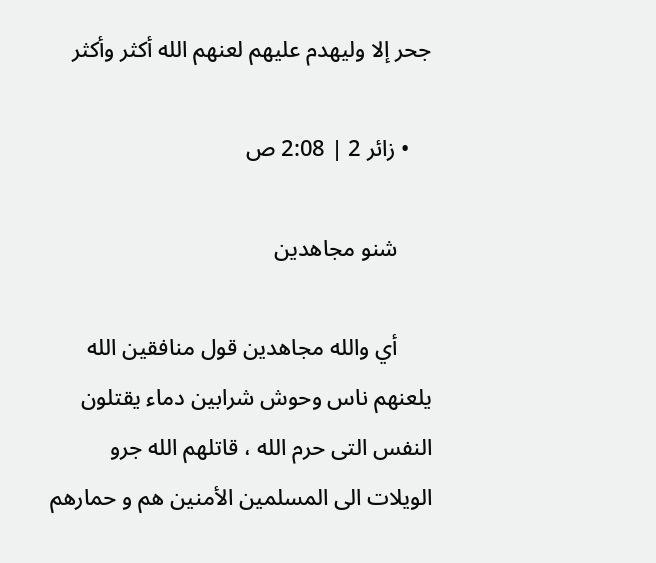جحر إلا وليهدم عليهم لعنهم الله أكثر وأكثر

    • زائر 2 | 2:08 ص

      شنو مجاهدين

      أي والله مجاهدين قول منافقين الله يلعنهم ناس وحوش شرابين دماء يقتلون النفس التى حرم الله ، قاتلهم الله جرو الويلات الى المسلمين الأمنين هم و حمارهم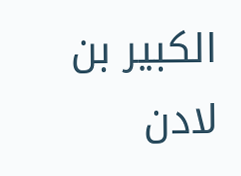الكبير بن لادن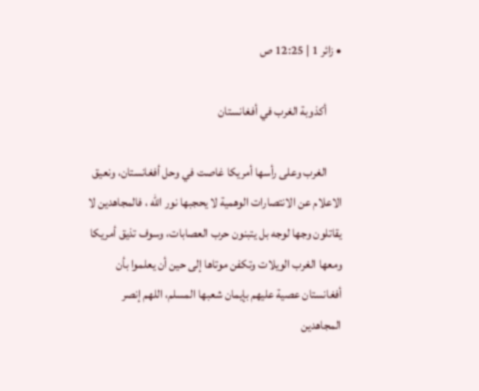• زائر 1 | 12:25 ص

      أكذوبة الغرب في أفغانستان

      الغرب وعلى رأسها أمريكا غاصت في وحل أفغانستان، ونعيق الاعلام عن الانتصارات الوهمية لا يحجبها نور الله ، فالمجاهدين لا يقاتلون وجها لوجه بل يتبنون حرب العصابات، وسوف تذيق أمريكا ومعها الغرب الويلات وتكفن موتاها إلى حين أن يعلموا بأن أفغانستان عصية عليهم بإيمان شعبها المسلم، اللهم إنصر المجاهدين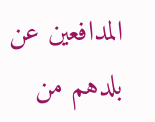المدافعين عن بلدهم من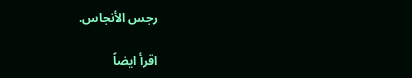رجس الأنجاس.

اقرأ ايضاً